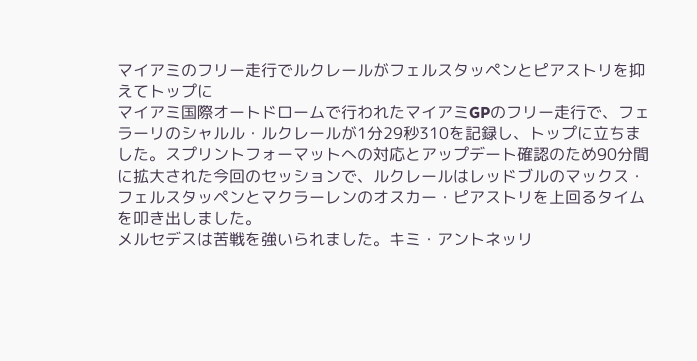マイアミのフリー走行でルクレールがフェルスタッペンとピアストリを抑えてトップに
マイアミ国際オートドロームで行われたマイアミGPのフリー走行で、フェラーリのシャルル・ルクレールが1分29秒310を記録し、トップに立ちました。スプリントフォーマットへの対応とアップデート確認のため90分間に拡大された今回のセッションで、ルクレールはレッドブルのマックス・フェルスタッペンとマクラーレンのオスカー・ピアストリを上回るタイムを叩き出しました。
メルセデスは苦戦を強いられました。キミ・アントネッリ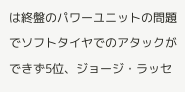は終盤のパワーユニットの問題でソフトタイヤでのアタックができず5位、ジョージ・ラッセ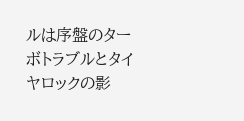ルは序盤のターボトラブルとタイヤロックの影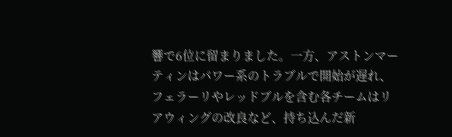響で6位に留まりました。一方、アストンマーティンはパワー系のトラブルで開始が遅れ、フェラーリやレッドブルを含む各チームはリアウィングの改良など、持ち込んだ新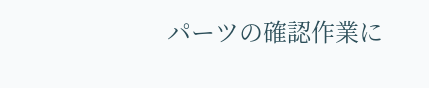パーツの確認作業に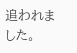追われました。